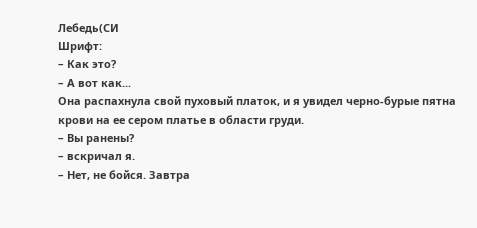Лебедь(СИ
Шрифт:
– Как это?
– А вот как...
Она распахнула свой пуховый платок, и я увидел черно-бурые пятна крови на ее сером платье в области груди.
– Вы ранены?
– вскричал я.
– Нет, не бойся. Завтра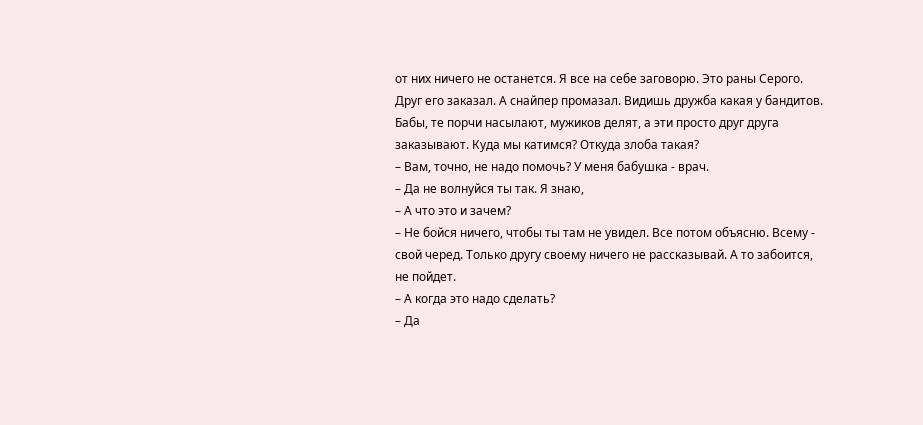от них ничего не останется. Я все на себе заговорю. Это раны Серого. Друг его заказал. А снайпер промазал. Видишь дружба какая у бандитов. Бабы, те порчи насылают, мужиков делят, а эти просто друг друга заказывают. Куда мы катимся? Откуда злоба такая?
– Вам, точно, не надо помочь? У меня бабушка - врач.
– Да не волнуйся ты так. Я знаю,
– А что это и зачем?
– Не бойся ничего, чтобы ты там не увидел. Все потом объясню. Всему - свой черед. Только другу своему ничего не рассказывай. А то забоится, не пойдет.
– А когда это надо сделать?
– Да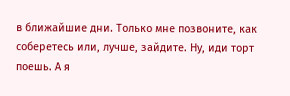в ближайшие дни. Только мне позвоните, как соберетесь или, лучше, зайдите. Ну, иди торт поешь. А я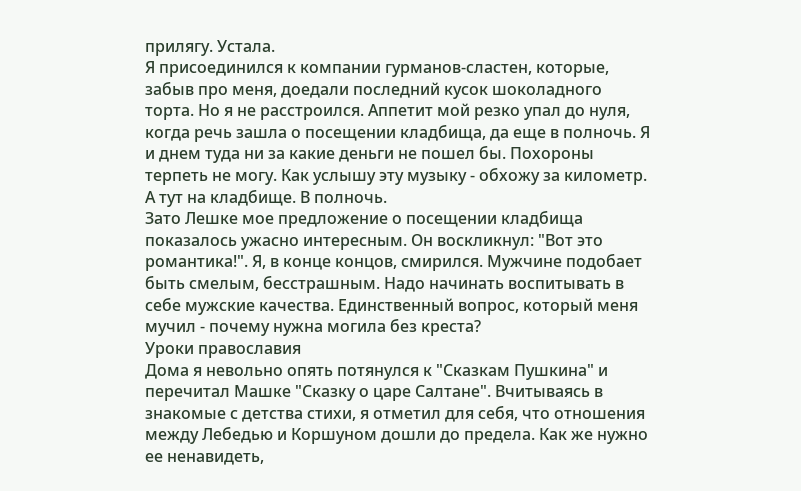прилягу. Устала.
Я присоединился к компании гурманов-сластен, которые, забыв про меня, доедали последний кусок шоколадного торта. Но я не расстроился. Аппетит мой резко упал до нуля, когда речь зашла о посещении кладбища, да еще в полночь. Я и днем туда ни за какие деньги не пошел бы. Похороны терпеть не могу. Как услышу эту музыку - обхожу за километр. А тут на кладбище. В полночь.
Зато Лешке мое предложение о посещении кладбища показалось ужасно интересным. Он воскликнул: "Вот это романтика!". Я, в конце концов, смирился. Мужчине подобает быть смелым, бесстрашным. Надо начинать воспитывать в себе мужские качества. Единственный вопрос, который меня мучил - почему нужна могила без креста?
Уроки православия
Дома я невольно опять потянулся к "Сказкам Пушкина" и перечитал Машке "Сказку о царе Салтане". Вчитываясь в знакомые с детства стихи, я отметил для себя, что отношения между Лебедью и Коршуном дошли до предела. Как же нужно ее ненавидеть,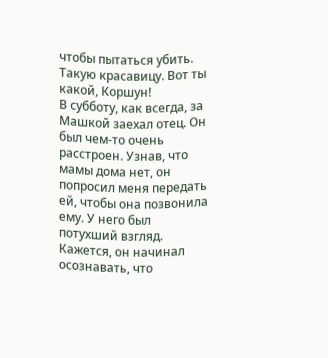чтобы пытаться убить. Такую красавицу. Вот ты какой, Коршун!
В субботу, как всегда, за Машкой заехал отец. Он был чем-то очень расстроен. Узнав, что мамы дома нет, он попросил меня передать ей, чтобы она позвонила ему. У него был потухший взгляд. Кажется, он начинал осознавать, что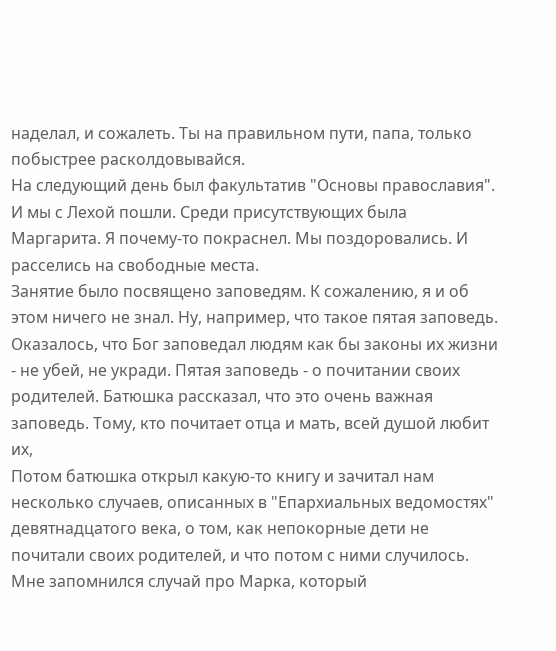наделал, и сожалеть. Ты на правильном пути, папа, только побыстрее расколдовывайся.
На следующий день был факультатив "Основы православия". И мы с Лехой пошли. Среди присутствующих была Маргарита. Я почему-то покраснел. Мы поздоровались. И расселись на свободные места.
Занятие было посвящено заповедям. К сожалению, я и об этом ничего не знал. Ну, например, что такое пятая заповедь. Оказалось, что Бог заповедал людям как бы законы их жизни - не убей, не укради. Пятая заповедь - о почитании своих родителей. Батюшка рассказал, что это очень важная заповедь. Тому, кто почитает отца и мать, всей душой любит их,
Потом батюшка открыл какую-то книгу и зачитал нам несколько случаев, описанных в "Епархиальных ведомостях" девятнадцатого века, о том, как непокорные дети не почитали своих родителей, и что потом с ними случилось.
Мне запомнился случай про Марка, который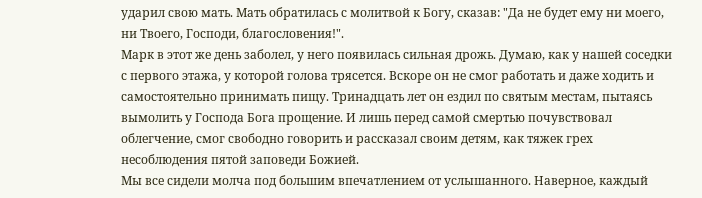ударил свою мать. Мать обратилась с молитвой к Богу, сказав: "Да не будет ему ни моего, ни Твоего, Господи, благословения!".
Марк в этот же день заболел, у него появилась сильная дрожь. Думаю, как у нашей соседки с первого этажа, у которой голова трясется. Вскоре он не смог работать и даже ходить и самостоятельно принимать пищу. Тринадцать лет он ездил по святым местам, пытаясь вымолить у Господа Бога прощение. И лишь перед самой смертью почувствовал облегчение, смог свободно говорить и рассказал своим детям, как тяжек грех несоблюдения пятой заповеди Божией.
Мы все сидели молча под большим впечатлением от услышанного. Наверное, каждый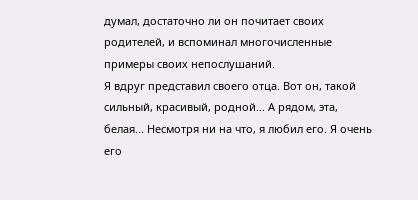думал, достаточно ли он почитает своих родителей, и вспоминал многочисленные примеры своих непослушаний.
Я вдруг представил своего отца. Вот он, такой сильный, красивый, родной... А рядом, эта, белая... Несмотря ни на что, я любил его. Я очень его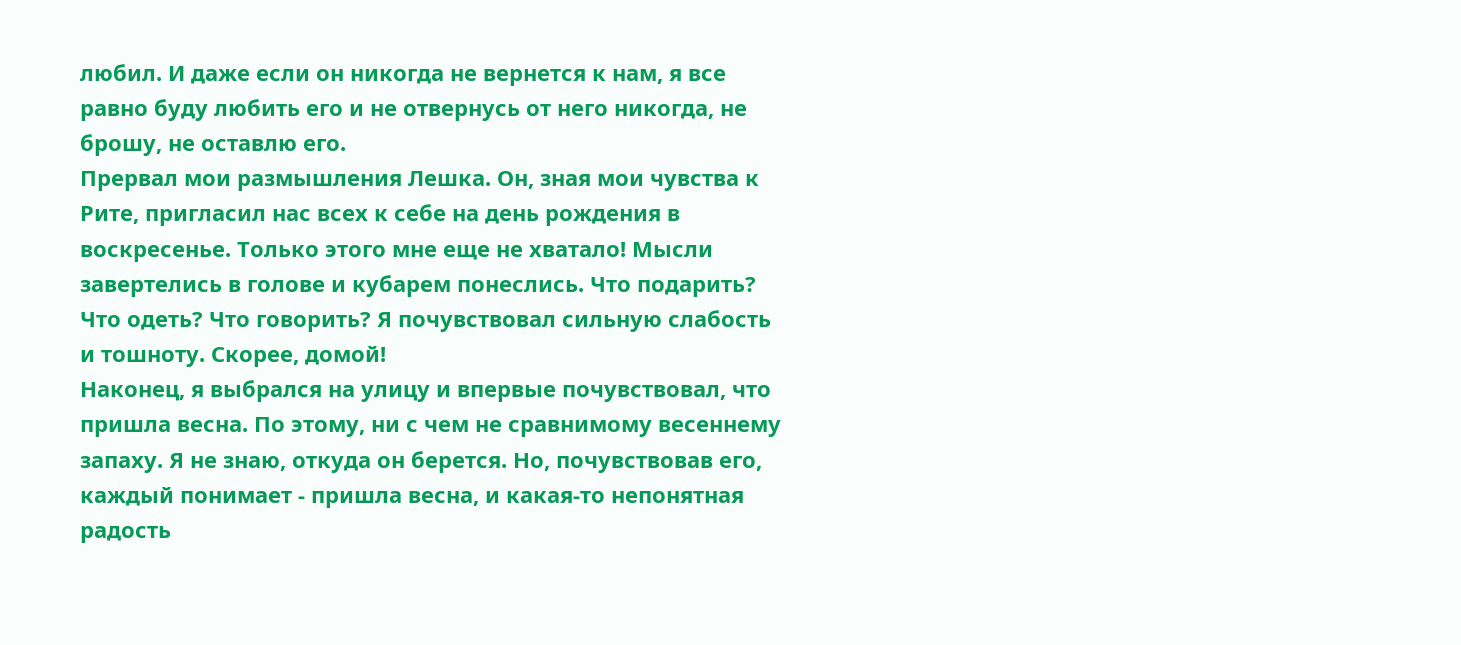любил. И даже если он никогда не вернется к нам, я все равно буду любить его и не отвернусь от него никогда, не брошу, не оставлю его.
Прервал мои размышления Лешка. Он, зная мои чувства к Рите, пригласил нас всех к себе на день рождения в воскресенье. Только этого мне еще не хватало! Мысли завертелись в голове и кубарем понеслись. Что подарить? Что одеть? Что говорить? Я почувствовал сильную слабость и тошноту. Скорее, домой!
Наконец, я выбрался на улицу и впервые почувствовал, что пришла весна. По этому, ни с чем не сравнимому весеннему запаху. Я не знаю, откуда он берется. Но, почувствовав его, каждый понимает - пришла весна, и какая-то непонятная радость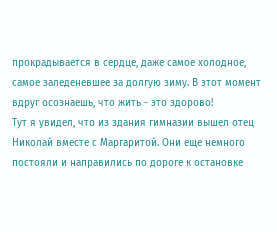прокрадывается в сердце, даже самое холодное, самое заледеневшее за долгую зиму. В этот момент вдруг осознаешь, что жить - это здорово!
Тут я увидел, что из здания гимназии вышел отец Николай вместе с Маргаритой. Они еще немного постояли и направились по дороге к остановке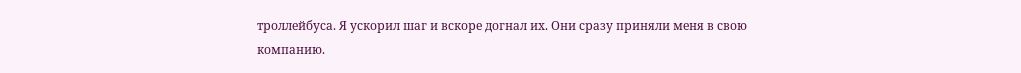троллейбуса. Я ускорил шаг и вскоре догнал их. Они сразу приняли меня в свою компанию.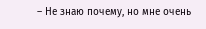– Не знаю почему, но мне очень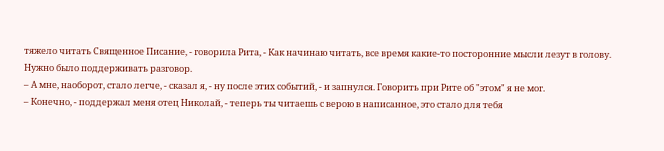тяжело читать Священное Писание, - говорила Рита, - Как начинаю читать, все время какие-то посторонние мысли лезут в голову.
Нужно было поддерживать разговор.
– А мне, наоборот, стало легче, - сказал я, - ну после этих событий, - и запнулся. Говорить при Рите об "этом" я не мог.
– Конечно, - поддержал меня отец Николай, - теперь ты читаешь с верою в написанное, это стало для тебя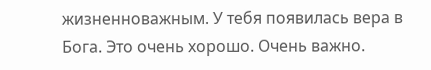жизненноважным. У тебя появилась вера в Бога. Это очень хорошо. Очень важно.